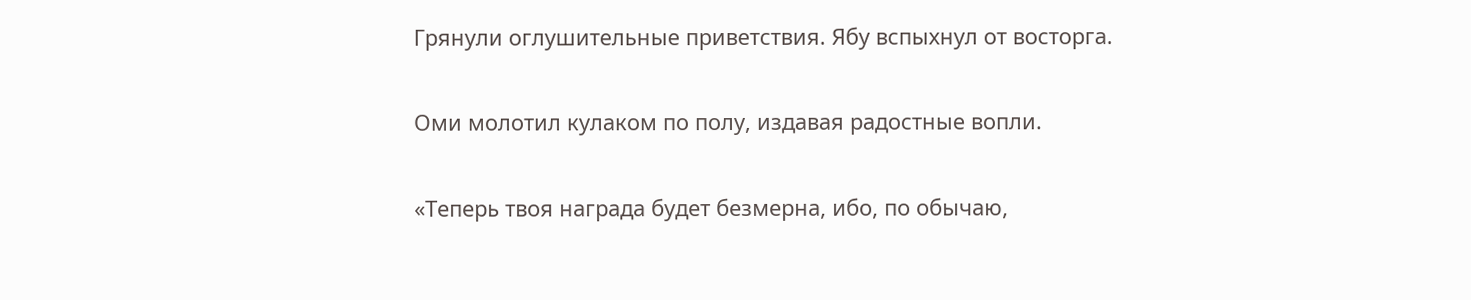Грянули оглушительные приветствия. Ябу вспыхнул от восторга.

Оми молотил кулаком по полу, издавая радостные вопли.

«Теперь твоя награда будет безмерна, ибо, по обычаю,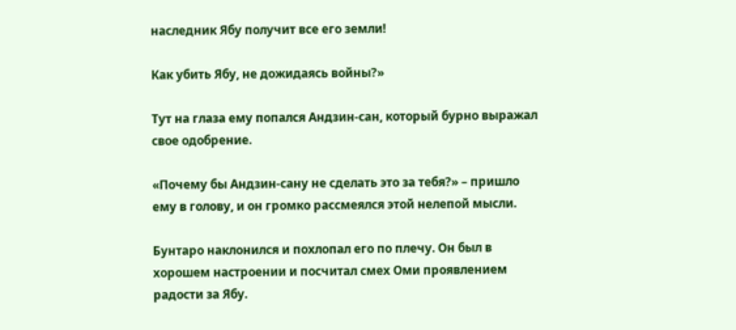наследник Ябу получит все его земли!

Как убить Ябу, не дожидаясь войны?»

Тут на глаза ему попался Андзин-сан, который бурно выражал свое одобрение.

«Почему бы Андзин-сану не сделать это за тебя?» – пришло ему в голову, и он громко рассмеялся этой нелепой мысли.

Бунтаро наклонился и похлопал его по плечу. Он был в хорошем настроении и посчитал смех Оми проявлением радости за Ябу.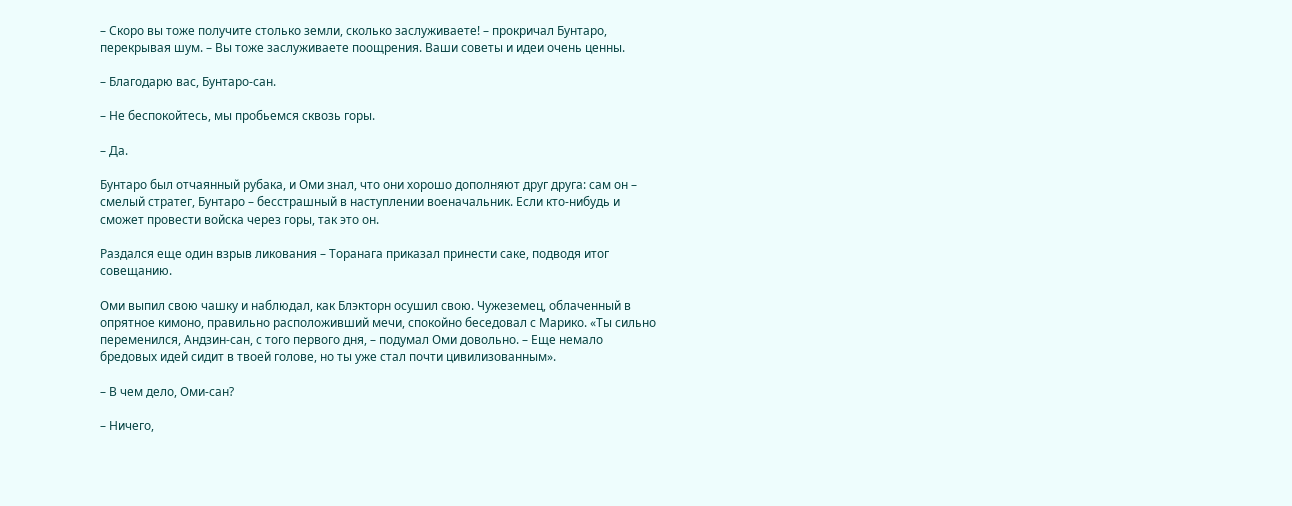– Скоро вы тоже получите столько земли, сколько заслуживаете! – прокричал Бунтаро, перекрывая шум. – Вы тоже заслуживаете поощрения. Ваши советы и идеи очень ценны.

– Благодарю вас, Бунтаро-сан.

– Не беспокойтесь, мы пробьемся сквозь горы.

– Да.

Бунтаро был отчаянный рубака, и Оми знал, что они хорошо дополняют друг друга: сам он – смелый стратег, Бунтаро – бесстрашный в наступлении военачальник. Если кто-нибудь и сможет провести войска через горы, так это он.

Раздался еще один взрыв ликования – Торанага приказал принести саке, подводя итог совещанию.

Оми выпил свою чашку и наблюдал, как Блэкторн осушил свою. Чужеземец, облаченный в опрятное кимоно, правильно расположивший мечи, спокойно беседовал с Марико. «Ты сильно переменился, Андзин-сан, с того первого дня, – подумал Оми довольно. – Еще немало бредовых идей сидит в твоей голове, но ты уже стал почти цивилизованным».

– В чем дело, Оми-сан?

– Ничего,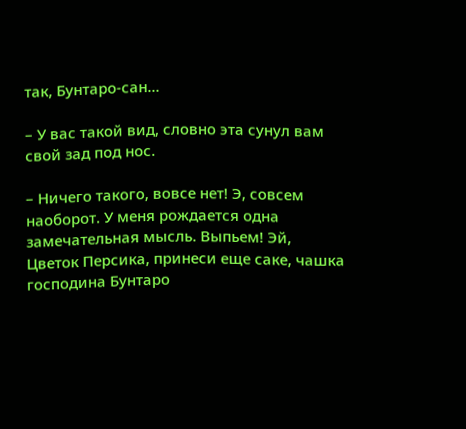так, Бунтаро-сан…

– У вас такой вид, словно эта сунул вам свой зад под нос.

– Ничего такого, вовсе нет! Э, совсем наоборот. У меня рождается одна замечательная мысль. Выпьем! Эй, Цветок Персика, принеси еще саке, чашка господина Бунтаро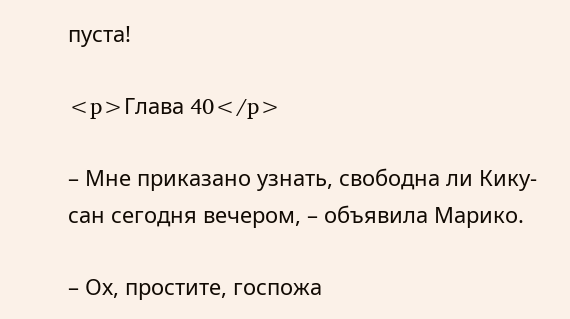пуста!

<p>Глава 40</p>

– Мне приказано узнать, свободна ли Кику-сан сегодня вечером, – объявила Марико.

– Ох, простите, госпожа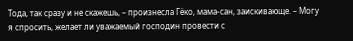Тода, так сразу и не скажешь, – произнесла Гёко, мама-сан, заискивающе. – Могу я спросить, желает ли уважаемый господин провести с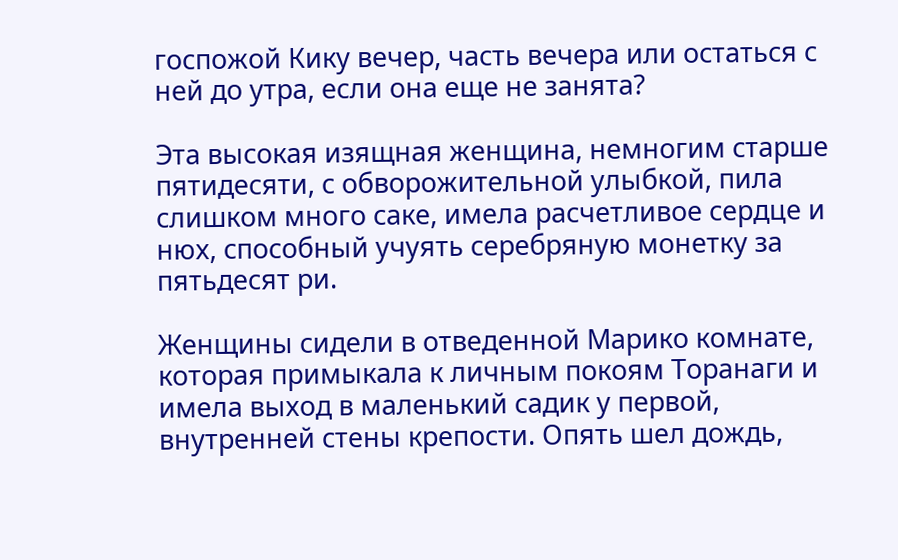госпожой Кику вечер, часть вечера или остаться с ней до утра, если она еще не занята?

Эта высокая изящная женщина, немногим старше пятидесяти, с обворожительной улыбкой, пила слишком много саке, имела расчетливое сердце и нюх, способный учуять серебряную монетку за пятьдесят ри.

Женщины сидели в отведенной Марико комнате, которая примыкала к личным покоям Торанаги и имела выход в маленький садик у первой, внутренней стены крепости. Опять шел дождь,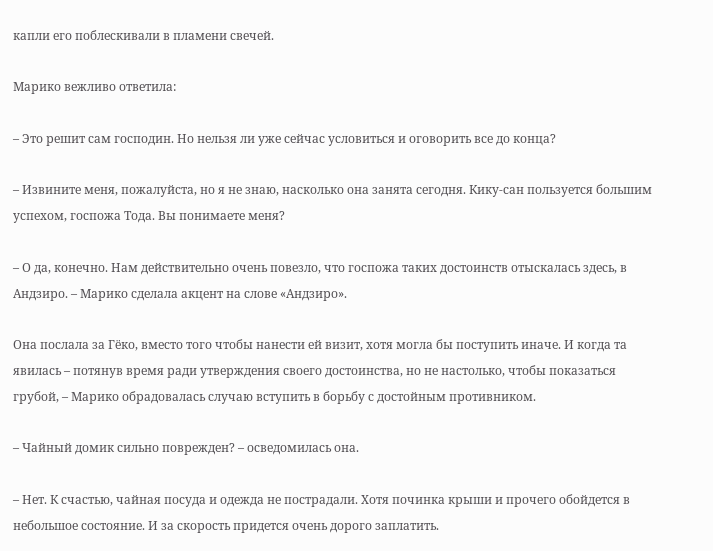капли его поблескивали в пламени свечей.

Марико вежливо ответила:

– Это решит сам господин. Но нельзя ли уже сейчас условиться и оговорить все до конца?

– Извините меня, пожалуйста, но я не знаю, насколько она занята сегодня. Кику-сан пользуется большим успехом, госпожа Тода. Вы понимаете меня?

– О да, конечно. Нам действительно очень повезло, что госпожа таких достоинств отыскалась здесь, в Андзиро. – Марико сделала акцент на слове «Андзиро».

Она послала за Гёко, вместо того чтобы нанести ей визит, хотя могла бы поступить иначе. И когда та явилась – потянув время ради утверждения своего достоинства, но не настолько, чтобы показаться грубой, – Марико обрадовалась случаю вступить в борьбу с достойным противником.

– Чайный домик сильно поврежден? – осведомилась она.

– Нет. К счастью, чайная посуда и одежда не пострадали. Хотя починка крыши и прочего обойдется в небольшое состояние. И за скорость придется очень дорого заплатить.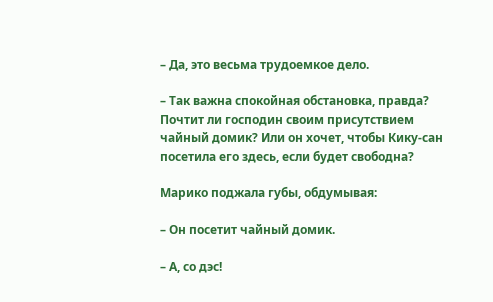– Да, это весьма трудоемкое дело.

– Так важна спокойная обстановка, правда? Почтит ли господин своим присутствием чайный домик? Или он хочет, чтобы Кику-сан посетила его здесь, если будет свободна?

Марико поджала губы, обдумывая:

– Он посетит чайный домик.

– А, со дэс!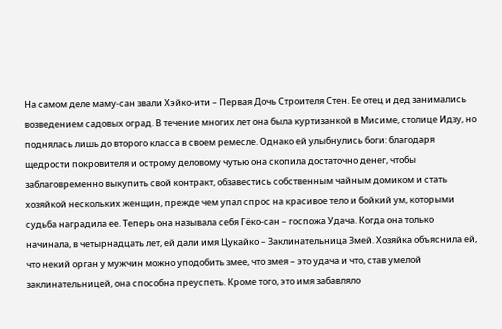На самом деле маму-сан звали Хэйко-ити – Первая Дочь Строителя Стен. Ее отец и дед занимались возведением садовых оград. В течение многих лет она была куртизанкой в Мисиме, столице Идзу, но поднялась лишь до второго класса в своем ремесле. Однако ей улыбнулись боги: благодаря щедрости покровителя и острому деловому чутью она скопила достаточно денег, чтобы заблаговременно выкупить свой контракт, обзавестись собственным чайным домиком и стать хозяйкой нескольких женщин, прежде чем упал спрос на красивое тело и бойкий ум, которыми судьба наградила ее. Теперь она называла себя Гёко-сан – госпожа Удача. Когда она только начинала, в четырнадцать лет, ей дали имя Цукайко – Заклинательница Змей. Хозяйка объяснила ей, что некий орган у мужчин можно уподобить змее, что змея – это удача и что, став умелой заклинательницей, она способна преуспеть. Кроме того, это имя забавляло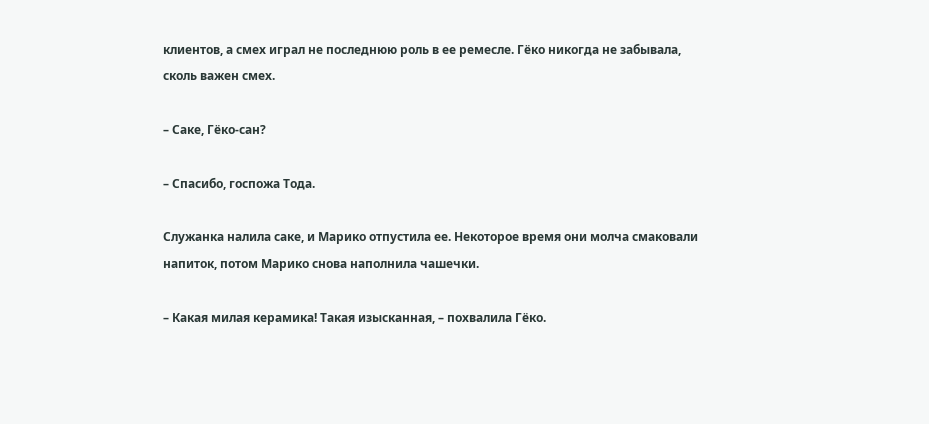клиентов, а смех играл не последнюю роль в ее ремесле. Гёко никогда не забывала, сколь важен смех.

– Саке, Гёко-сан?

– Спасибо, госпожа Тода.

Служанка налила саке, и Марико отпустила ее. Некоторое время они молча смаковали напиток, потом Марико снова наполнила чашечки.

– Какая милая керамика! Такая изысканная, – похвалила Гёко.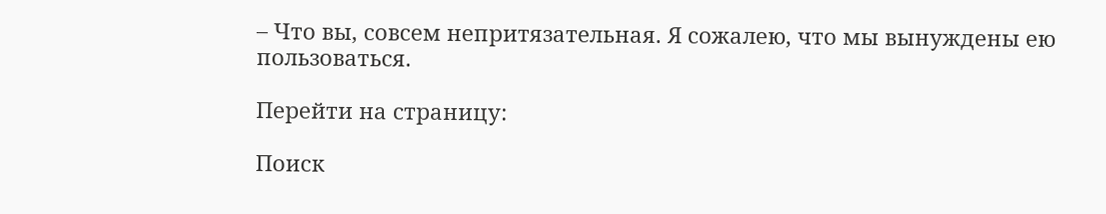– Что вы, совсем непритязательная. Я сожалею, что мы вынуждены ею пользоваться.

Перейти на страницу:

Поиск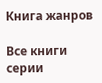Книга жанров

Все книги серии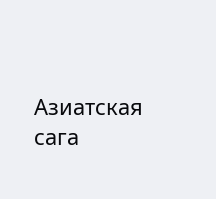Азиатская сага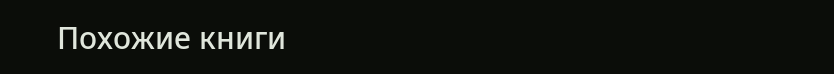Похожие книги